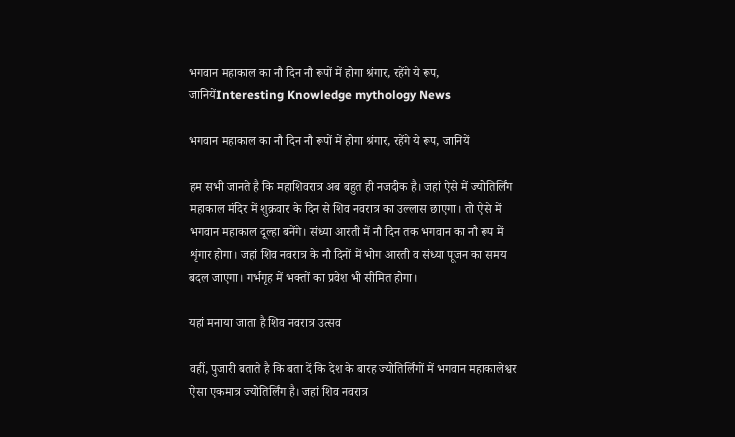भगवान महाकाल का नौ दिन नौ रूपों में होगा श्रंगार, रहेंगे ये रूप, जानियेंInteresting Knowledge mythology News

भगवान महाकाल का नौ दिन नौ रूपों में होगा श्रंगार, रहेंगे ये रूप, जानियें

हम सभी जानते है कि महाशिवरात्र अब बहुत ही नजदीक है। जहां ऐसे में ज्योतिर्लिंग महाकाल मंदिर में शुक्रवार के दिन से शिव नवरात्र का उल्लास छाएगा। तो ऐसे में भगवान महाकाल दूल्हा बनेंगे। संध्या आरती में नौ दिन तक भगवान का नौ रूप में शृंगार होगा। जहां शिव नवरात्र के नौ दिनों में भोग आरती व संध्या पूजन का समय बदल जाएगा। गर्भगृह में भक्तों का प्रवेश भी सीमित होगा।

यहां मनाया जाता है शिव नवरात्र उत्सव

वहीं, पुजारी बताते है कि बता दें कि देश के बारह ज्योतिर्लिंगों में भगवान महाकालेश्वर ऐसा एकमात्र ज्योतिर्लिंग है। जहां शिव नवरात्र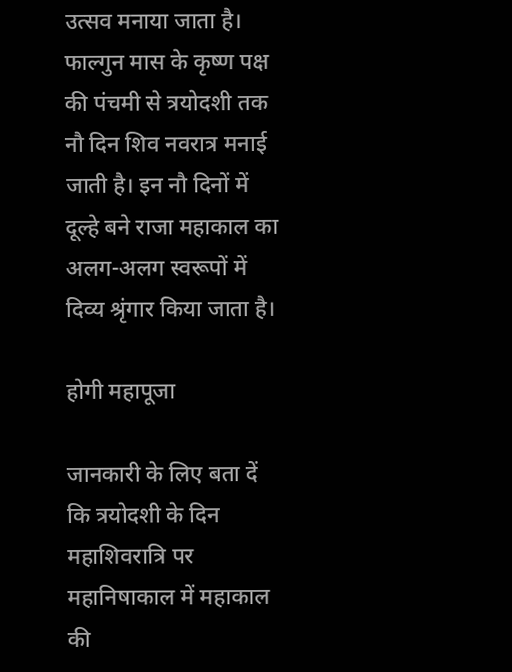उत्सव मनाया जाता है। फाल्गुन मास के कृष्ण पक्ष की पंचमी से त्रयोदशी तक नौ दिन शिव नवरात्र मनाई जाती है। इन नौ दिनों में दूल्हे बने राजा महाकाल का अलग-अलग स्वरूपों में दिव्य श्रृंगार किया जाता है।

होगी महापूजा

जानकारी के लिए बता दें कि त्रयोदशी के दिन महाशिवरात्रि पर महानिषाकाल में महाकाल की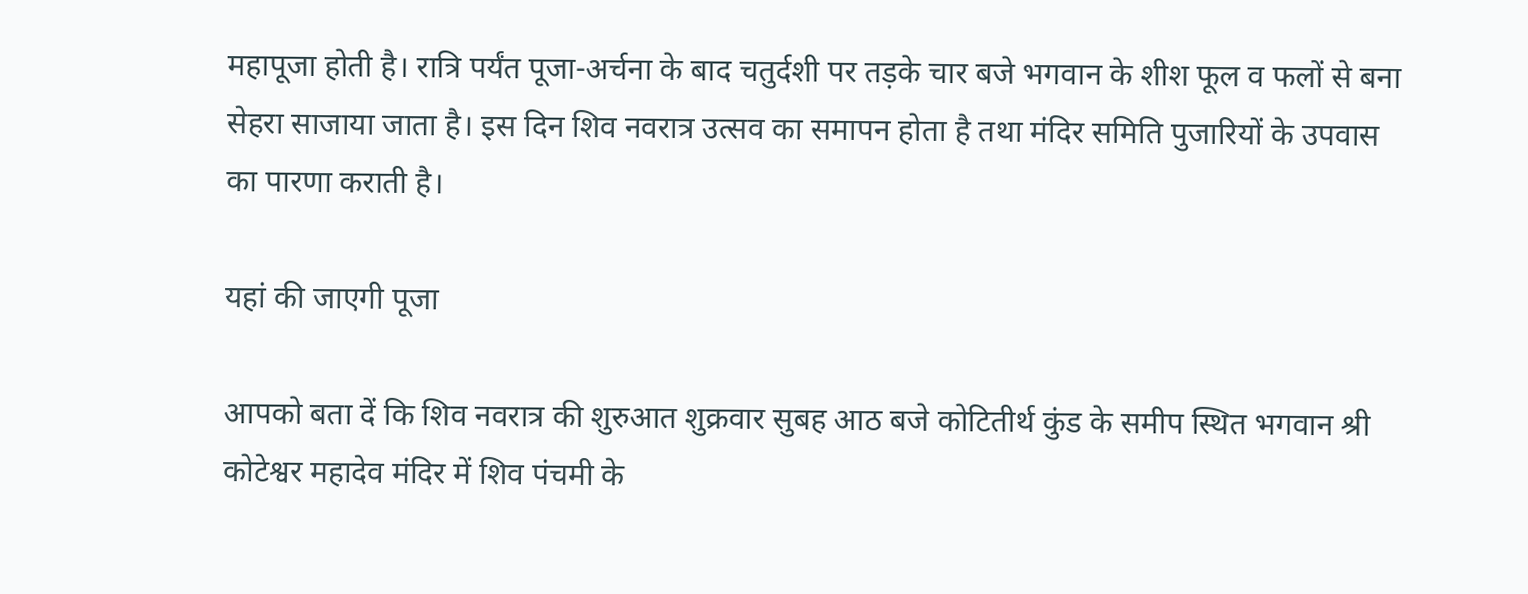महापूजा होती है। रात्रि पर्यंत पूजा-अर्चना के बाद चतुर्दशी पर तड़के चार बजे भगवान के शीश फूल व फलों से बना सेहरा साजाया जाता है। इस दिन शिव नवरात्र उत्सव का समापन होता है तथा मंदिर समिति पुजारियों के उपवास का पारणा कराती है।

यहां की जाएगी पूजा

आपको बता दें कि शिव नवरात्र की शुरुआत शुक्रवार सुबह आठ बजे कोटितीर्थ कुंड के समीप स्थित भगवान श्री कोटेश्वर महादेव मंदिर में शिव पंचमी के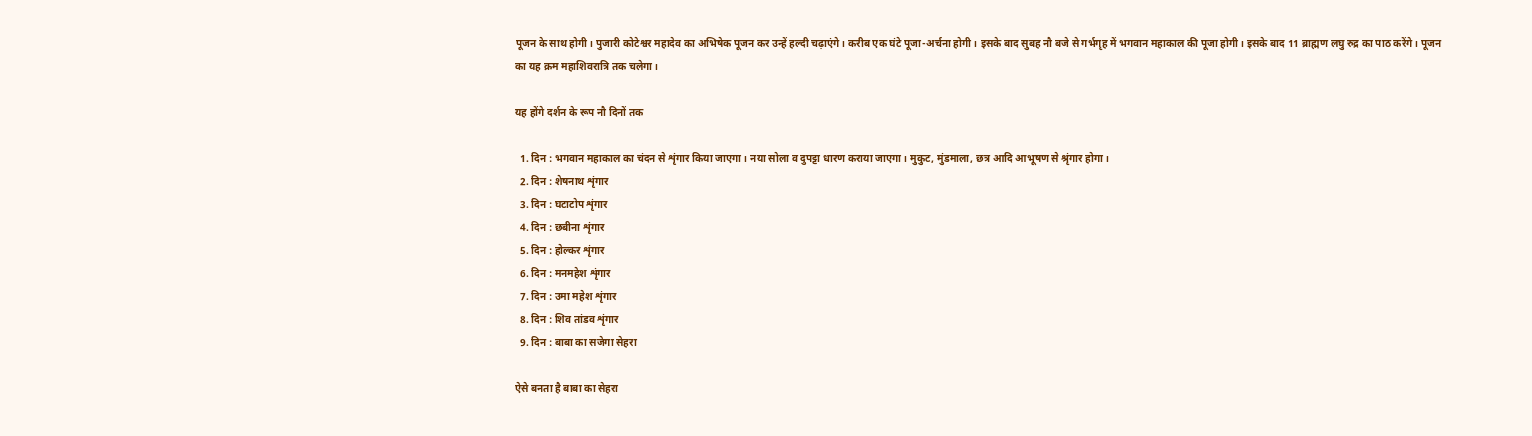पूजन के साथ होगी। पुजारी कोटेश्वर महादेव का अभिषेक पूजन कर उन्हें हल्दी चढ़ाएंगे। करीब एक घंटे पूजा-अर्चना होगी। इसके बाद सुबह नौ बजे से गर्भगृह में भगवान महाकाल की पूजा होगी। इसके बाद 11 ब्राह्मण लघु रुद्र का पाठ करेंगे। पूजन का यह क्रम महाशिवरात्रि तक चलेगा।

यह होंगे दर्शन के रूप नौ दिनों तक

  1. दिन : भगवान महाकाल का चंदन से शृंगार किया जाएगा। नया सोला व दुपट्टा धारण कराया जाएगा। मुकुट, मुंडमाला, छत्र आदि आभूषण से श्रृंगार होगा।
  2. दिन : शेषनाथ शृंगार
  3. दिन : घटाटोप शृंगार
  4. दिन : छबीना शृंगार
  5. दिन : होल्कर शृंगार
  6. दिन : मनमहेश शृंगार
  7. दिन : उमा महेश शृंगार
  8. दिन : शिव तांडव शृंगार
  9. दिन : बाबा का सजेगा सेहरा

ऐसे बनता है बाबा का सेहरा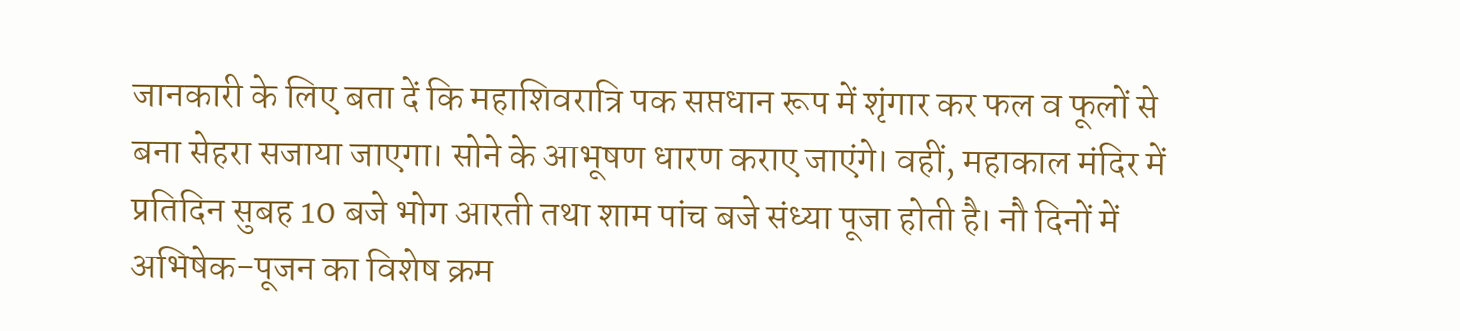जानकारी के लिए बता दें कि महाशिवरात्रि पक सप्तधान रूप में शृंगार कर फल व फूलों से बना सेहरा सजाया जाएगा। सोने के आभूषण धारण कराए जाएंगे। वहीं, महाकाल मंदिर में प्रतिदिन सुबह 10 बजे भोग आरती तथा शाम पांच बजे संध्या पूजा होती है। नौ दिनों में अभिषेक-पूजन का विशेष क्रम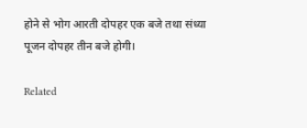होने से भोग आरती दोपहर एक बजे तथा संध्या पूजन दोपहर तीन बजे होगी।

Related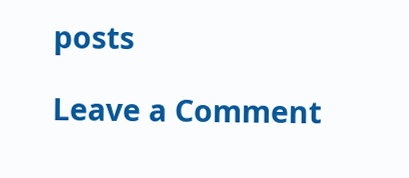posts

Leave a Comment